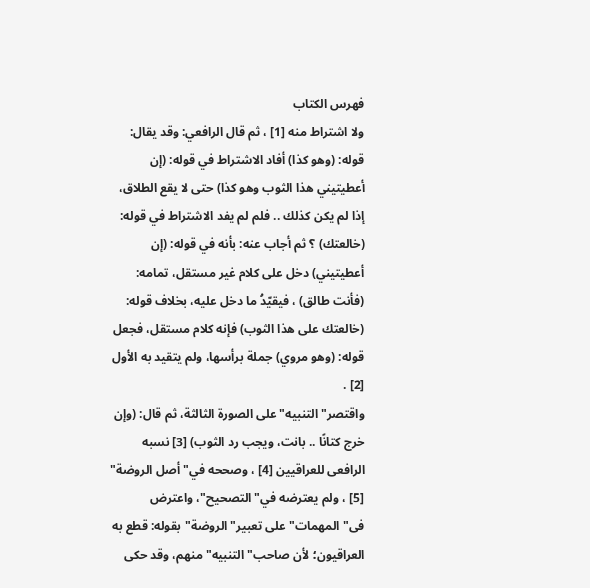فهرس الكتاب
ولا اشتراط منه [1] ، ثم قال الرافعي: وقد يقال: قوله: (وهو كذا) أفاد الاشتراط في قوله: (إن أعطيتيني هذا الثوب وهو كذا) حتى لا يقع الطلاق، إذا لم يكن كذلك .. فلم لم يفد الاشتراط في قوله: (خالعتك) ؟ ثم أجاب عنه: بأنه في قوله: (إن أعطيتيني) دخل على كلام غير مستقل، تمامه: (فأنت طالق) ، فيقيّدُ ما دخل عليه، بخلاف قوله: (خالعتك على هذا الثوب) فإنه كلام مستقل، فجعل قوله: (وهو مروي) جملة برأسها، ولم يتقيد به الأول [2] .
واقتصر"التنبيه"على الصورة الثالثة، ثم قال: (وإن خرج كتانًا .. بانت، ويجب رد الثوب) [3] نسبه الرافعى للعراقيين [4] ، وصححه في"أصل الروضة" [5] ، ولم يعترضه في"التصحيح"، واعترض فى"المهمات"على تعبير"الروضة"بقوله: قطع به العراقيون؛ لأن صاحب"التنبيه"منهم، وقد حكى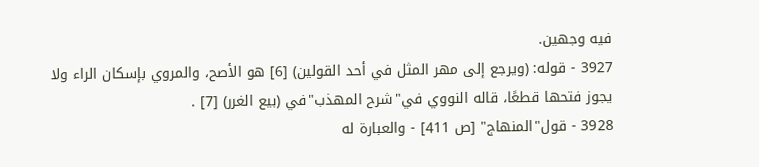فيه وجهين.
3927 - قوله: (ويرجع إلى مهر المثل في أحد القولين) [6] هو الأصح، والمروي بإسكان الراء ولا يجوز فتحها قطعًا، قاله النووي في"شرح المهذب"في (بيع الغرر) [7] .
3928 - قول"المنهاج" [ص 411] - والعبارة له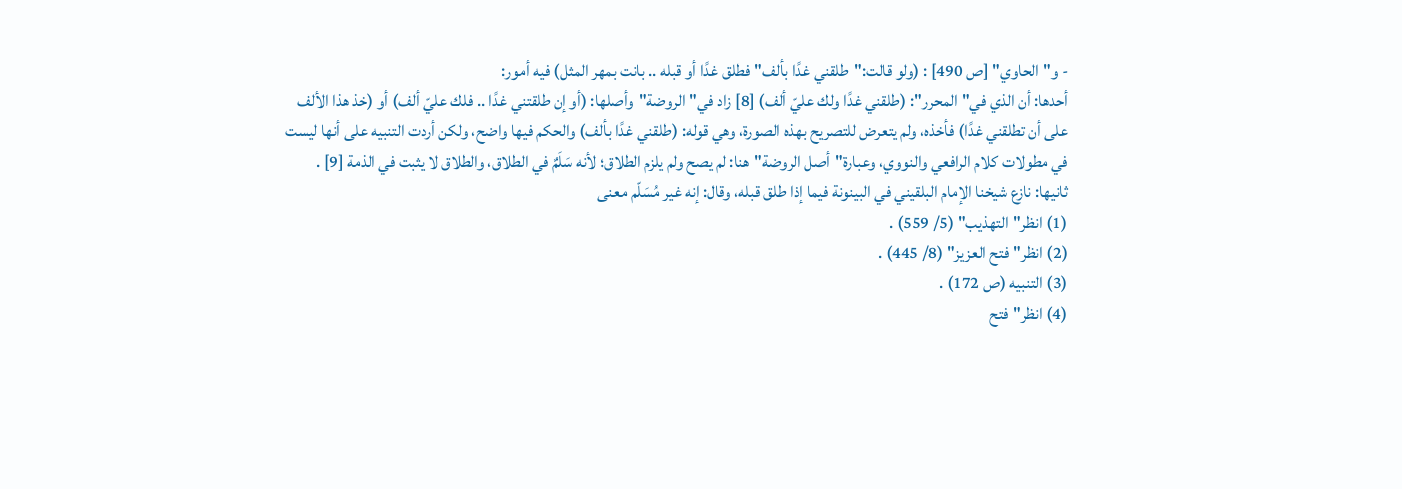- و"الحاوي" [ص 490] : (ولو قالت:"طلقني غدًا بألف"فطلق غدًا أو قبله .. بانت بمهر المثل) فيه أمور:
أحدها: أن الذي في"المحرر": (طلقني غدًا ولك عليّ ألف) [8] زاد في"الروضة"وأصلها: (أو إن طلقتني غدًا .. فلك عليّ ألف) أو (خذ هذا الألف على أن تطلقني غدًا) فأخذه، ولم يتعرض للتصريح بهذه الصورة، وهي قوله: (طلقني غدًا بألف) والحكم فيها واضح، ولكن أردت التنبيه على أنها ليست في مطولات كلام الرافعي والنووي، وعبارة"أصل الروضة"هنا: لم يصح ولم يلزم الطلاق؛ لأنه سَلَمٌ في الطلاق، والطلاق لا يثبت في الذمة [9] .
ثانيها: نازع شيخنا الإمام البلقيني في البينونة فيما إذا طلق قبله، وقال: إنه غير مُسَلّم معنى
(1) انظر"التهذيب" (5/ 559) .
(2) انظر"فتح العزيز" (8/ 445) .
(3) التنبيه (ص 172) .
(4) انظر"فتح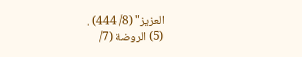العزيز" (8/ 444) .
(5) الروضة (7/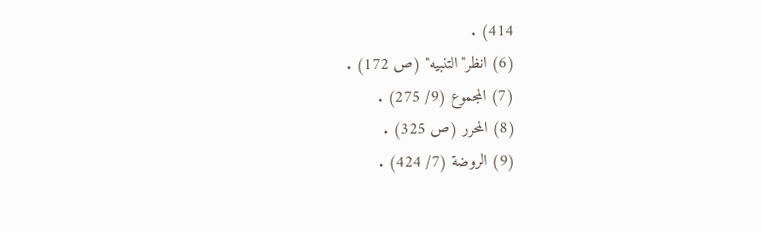414) .
(6) انظر"التنبيه" (ص 172) .
(7) المجموع (9/ 275) .
(8) المحرر (ص 325) .
(9) الروضة (7/ 424) .